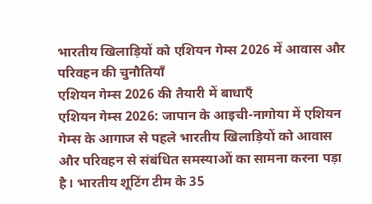भारतीय खिलाड़ियों को एशियन गेम्स 2026 में आवास और परिवहन की चुनौतियाँ
एशियन गेम्स 2026 की तैयारी में बाधाएँ
एशियन गेम्स 2026: जापान के आइची-नागोया में एशियन गेम्स के आगाज से पहले भारतीय खिलाड़ियों को आवास और परिवहन से संबंधित समस्याओं का सामना करना पड़ा है। भारतीय शूटिंग टीम के 35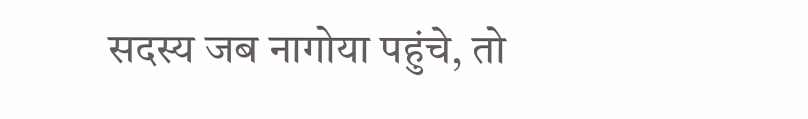सदस्य जब नागोया पहुंचे, तो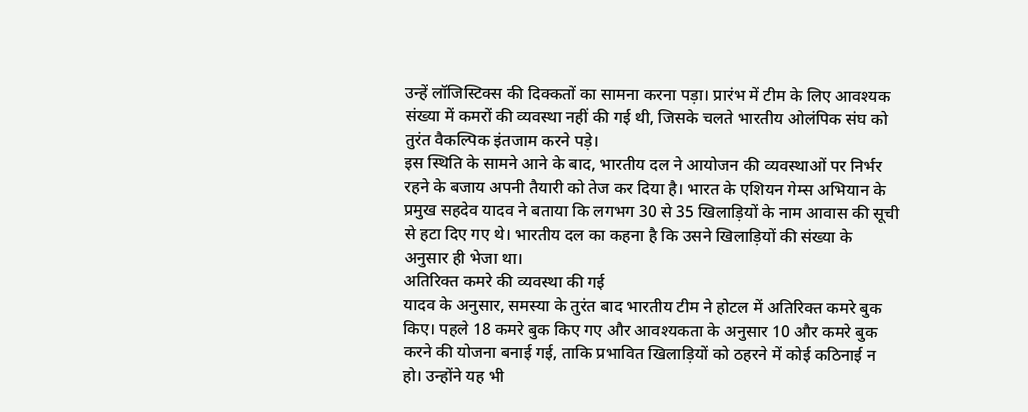उन्हें लॉजिस्टिक्स की दिक्कतों का सामना करना पड़ा। प्रारंभ में टीम के लिए आवश्यक संख्या में कमरों की व्यवस्था नहीं की गई थी, जिसके चलते भारतीय ओलंपिक संघ को तुरंत वैकल्पिक इंतजाम करने पड़े।
इस स्थिति के सामने आने के बाद, भारतीय दल ने आयोजन की व्यवस्थाओं पर निर्भर रहने के बजाय अपनी तैयारी को तेज कर दिया है। भारत के एशियन गेम्स अभियान के प्रमुख सहदेव यादव ने बताया कि लगभग 30 से 35 खिलाड़ियों के नाम आवास की सूची से हटा दिए गए थे। भारतीय दल का कहना है कि उसने खिलाड़ियों की संख्या के अनुसार ही भेजा था।
अतिरिक्त कमरे की व्यवस्था की गई
यादव के अनुसार, समस्या के तुरंत बाद भारतीय टीम ने होटल में अतिरिक्त कमरे बुक किए। पहले 18 कमरे बुक किए गए और आवश्यकता के अनुसार 10 और कमरे बुक करने की योजना बनाई गई, ताकि प्रभावित खिलाड़ियों को ठहरने में कोई कठिनाई न हो। उन्होंने यह भी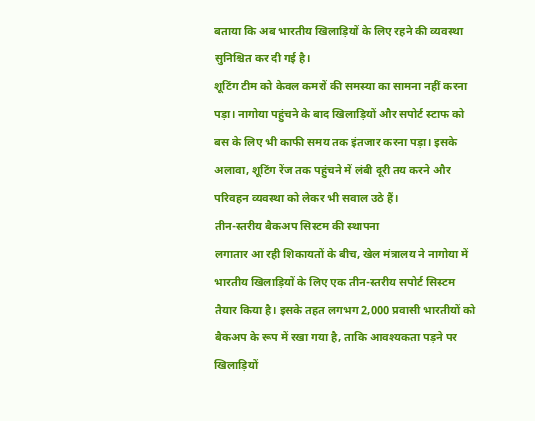बताया कि अब भारतीय खिलाड़ियों के लिए रहने की व्यवस्था सुनिश्चित कर दी गई है।
शूटिंग टीम को केवल कमरों की समस्या का सामना नहीं करना पड़ा। नागोया पहुंचने के बाद खिलाड़ियों और सपोर्ट स्टाफ को बस के लिए भी काफी समय तक इंतजार करना पड़ा। इसके अलावा, शूटिंग रेंज तक पहुंचने में लंबी दूरी तय करने और परिवहन व्यवस्था को लेकर भी सवाल उठे हैं।
तीन-स्तरीय बैकअप सिस्टम की स्थापना
लगातार आ रही शिकायतों के बीच, खेल मंत्रालय ने नागोया में भारतीय खिलाड़ियों के लिए एक तीन-स्तरीय सपोर्ट सिस्टम तैयार किया है। इसके तहत लगभग 2,000 प्रवासी भारतीयों को बैकअप के रूप में रखा गया है, ताकि आवश्यकता पड़ने पर खिलाड़ियों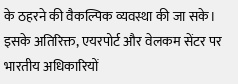के ठहरने की वैकल्पिक व्यवस्था की जा सके।
इसके अतिरिक्त, एयरपोर्ट और वेलकम सेंटर पर भारतीय अधिकारियों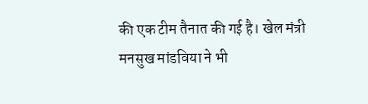की एक टीम तैनात की गई है। खेल मंत्री मनसुख मांडविया ने भी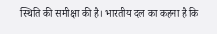स्थिति की समीक्षा की है। भारतीय दल का कहना है कि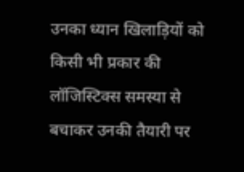उनका ध्यान खिलाड़ियों को किसी भी प्रकार की लॉजिस्टिक्स समस्या से बचाकर उनकी तैयारी पर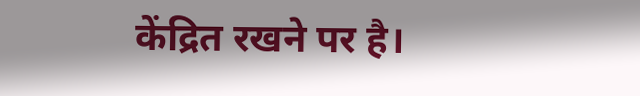केंद्रित रखने पर है।